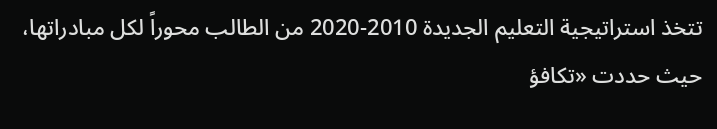تتخذ استراتيجية التعليم الجديدة 2010-2020 من الطالب محوراً لكل مبادراتها، حيث حددت «تكافؤ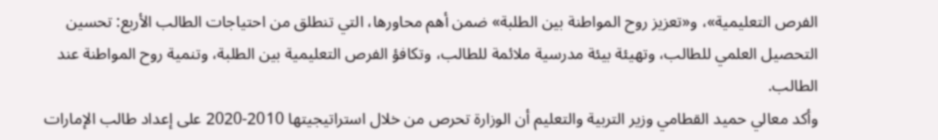الفرص التعليمية»، و«تعزيز روح المواطنة بين الطلبة» ضمن أهم محاورها، التي تنطلق من احتياجات الطالب الأربع: تحسين التحصيل العلمي للطالب، وتهيئة بيئة مدرسية ملائمة للطالب، وتكافؤ الفرص التعليمية بين الطلبة، وتنمية روح المواطنة عند الطالب.
وأكد معالي حميد القطامي وزير التربية والتعليم أن الوزارة تحرص من خلال استراتيجيتها 2010-2020 على إعداد طالب الإمارات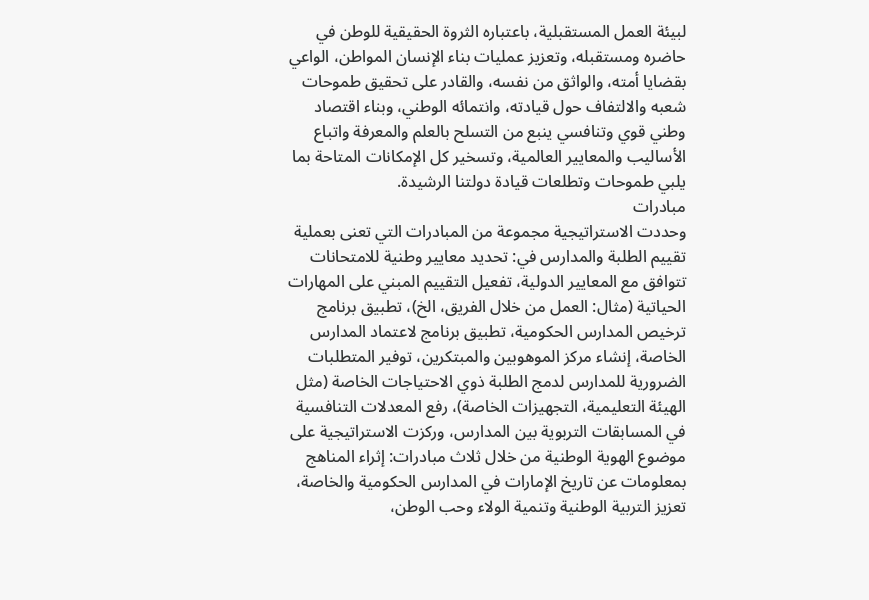لبيئة العمل المستقبلية، باعتباره الثروة الحقيقية للوطن في حاضره ومستقبله، وتعزيز عمليات بناء الإنسان المواطن، الواعي بقضايا أمته، والواثق من نفسه، والقادر على تحقيق طموحات شعبه والالتفاف حول قيادته، وانتمائه الوطني، وبناء اقتصاد وطني قوي وتنافسي ينبع من التسلح بالعلم والمعرفة واتباع الأساليب والمعايير العالمية، وتسخير كل الإمكانات المتاحة بما يلبي طموحات وتطلعات قيادة دولتنا الرشيدة.
مبادرات
وحددت الاستراتيجية مجموعة من المبادرات التي تعنى بعملية تقييم الطلبة والمدارس في: تحديد معايير وطنية للامتحانات تتوافق مع المعايير الدولية، تفعيل التقييم المبني على المهارات الحياتية (مثال: العمل من خلال الفريق، الخ)، تطبيق برنامج ترخيص المدارس الحكومية، تطبيق برنامج لاعتماد المدارس الخاصة، إنشاء مركز الموهوبين والمبتكرين، توفير المتطلبات الضرورية للمدارس لدمج الطلبة ذوي الاحتياجات الخاصة (مثل الهيئة التعليمية، التجهيزات الخاصة)، رفع المعدلات التنافسية في المسابقات التربوية بين المدارس، وركزت الاستراتيجية على موضوع الهوية الوطنية من خلال ثلاث مبادرات: إثراء المناهج بمعلومات عن تاريخ الإمارات في المدارس الحكومية والخاصة، تعزيز التربية الوطنية وتنمية الولاء وحب الوطن،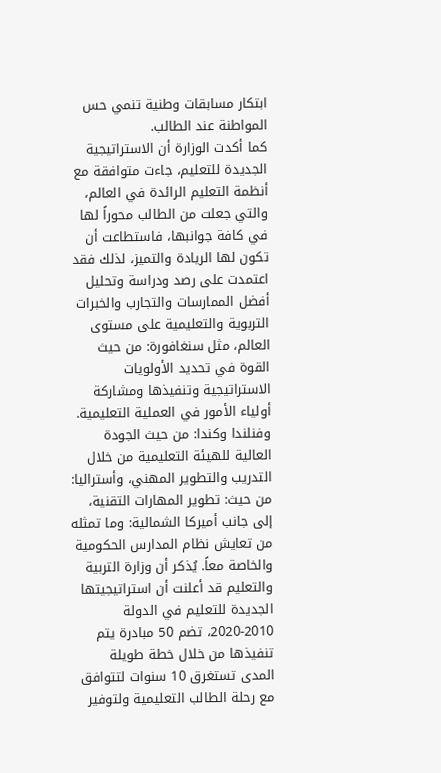ابتكار مسابقات وطنية تنمي حس المواطنة عند الطالب.
كما أكدت الوزارة أن الاستراتيجية الجديدة للتعليم، جاءت متوافقة مع أنظمة التعليم الرائدة في العالم، والتي جعلت من الطالب محوراً لها في كافة جوانبها، فاستطاعت أن تكون لها الريادة والتميز، لذلك فقد اعتمدت على رصد ودراسة وتحليل أفضل الممارسات والتجارب والخبرات التربوية والتعليمية على مستوى العالم، مثل سنغافورة: من حيث القوة في تحديد الأولويات الاستراتيجية وتنفيذها ومشاركة أولياء الأمور في العملية التعليمية.
وفنلندا وكندا: من حيث الجودة العالية للهيئة التعليمية من خلال التدريب والتطوير المهني، وأستراليا: من حيث: تطوير المهارات التقنية، إلى جانب أميركا الشمالية: وما تمثله من تعايش نظام المدارس الحكومية والخاصة معاً. يُذكر أن وزارة التربية والتعليم قد أعلنت أن استراتيجيتها الجديدة للتعليم في الدولة 2010-2020، تضم 50 مبادرة يتم تنفيذها من خلال خطة طويلة المدى تستغرق 10 سنوات لتتوافق مع رحلة الطالب التعليمية ولتوفير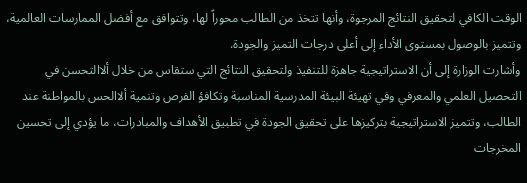الوقت الكافي لتحقيق النتائج المرجوة، وأنها تتخذ من الطالب محوراً لها، وتتوافق مع أفضل الممارسات العالمية، وتتميز بالوصول بمستوى الأداء إلى أعلى درجات التميز والجودة.
وأشارت الوزارة إلى أن الاستراتيجية جاهزة للتنفيذ ولتحقيق النتائج التي ستقاس من خلال ألاالتحسن في التحصيل العلمي والمعرفي وفي تهيئة البيئة المدرسية المناسبة وتكافؤ الفرص وتنمية ألاالحس بالمواطنة عند الطالب، وتتميز الاستراتيجية بتركيزها على تحقيق الجودة في تطبيق الأهداف والمبادرات، ما يؤدي إلى تحسين المخرجات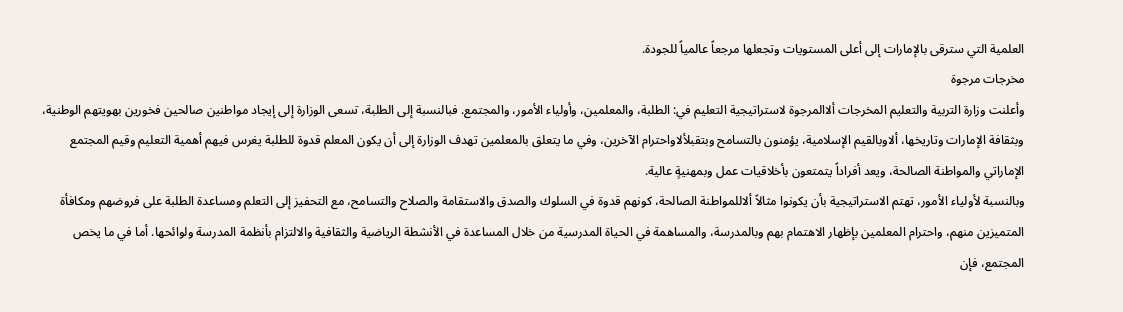العلمية التي سترقى بالإمارات إلى أعلى المستويات وتجعلها مرجعاً عالمياً للجودة.
مخرجات مرجوة
وأعلنت وزارة التربية والتعليم المخرجات ألاالمرجوة لاستراتيجية التعليم في: الطلبة، والمعلمين، وأولياء الأمور، والمجتمع. فبالنسبة إلى الطلبة، تسعى الوزارة إلى إيجاد مواطنين صالحين فخورين بهويتهم الوطنية، وبثقافة الإمارات وتاريخها، ألاوبالقيم الإسلامية، يؤمنون بالتسامح وبتقبلألاواحترام الآخرين، وفي ما يتعلق بالمعلمين تهدف الوزارة إلى أن يكون المعلم قدوة للطلبة يغرس فيهم أهمية التعليم وقيم المجتمع الإماراتي والمواطنة الصالحة، ويعد أفراداً يتمتعون بأخلاقيات عمل وبمهنيةٍ عالية.
وبالنسبة لأولياء الأمور، تهتم الاستراتيجية بأن يكونوا مثالاً ألاللمواطنة الصالحة، كونهم قدوة في السلوك والصدق والاستقامة والصلاح والتسامح، مع التحفيز إلى التعلم ومساعدة الطلبة على فروضهم ومكافأة المتميزين منهم، واحترام المعلمين بإظهار الاهتمام بهم وبالمدرسة، والمساهمة في الحياة المدرسية من خلال المساعدة في الأنشطة الرياضية والثقافية والالتزام بأنظمة المدرسة ولوائحها. أما في ما يخص المجتمع، فإن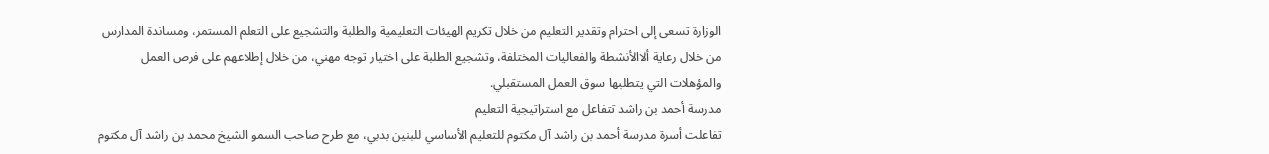الوزارة تسعى إلى احترام وتقدير التعليم من خلال تكريم الهيئات التعليمية والطلبة والتشجيع على التعلم المستمر، ومساندة المدارس من خلال رعاية ألاالأنشطة والفعاليات المختلفة، وتشجيع الطلبة على اختيار توجه مهني، من خلال إطلاعهم على فرص العمل والمؤهلات التي يتطلبها سوق العمل المستقبلي.
مدرسة أحمد بن راشد تتفاعل مع استراتيجية التعليم
تفاعلت أسرة مدرسة أحمد بن راشد آل مكتوم للتعليم الأساسي للبنين بدبي، مع طرح صاحب السمو الشيخ محمد بن راشد آل مكتوم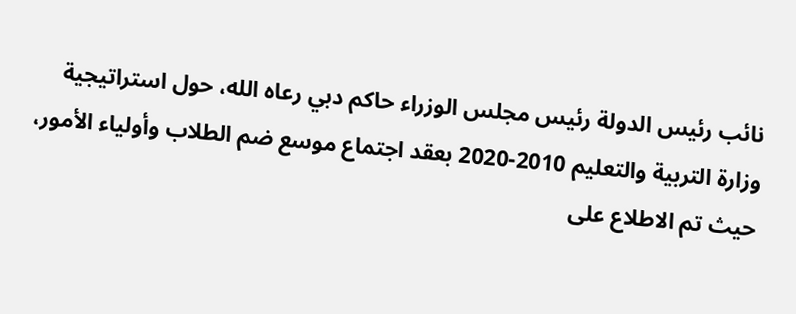نائب رئيس الدولة رئيس مجلس الوزراء حاكم دبي رعاه الله، حول استراتيجية وزارة التربية والتعليم 2010-2020 بعقد اجتماع موسع ضم الطلاب وأولياء الأمور، حيث تم الاطلاع على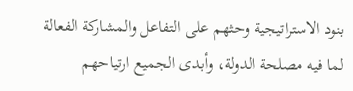بنود الاستراتيجية وحثهم على التفاعل والمشاركة الفعالة لما فيه مصلحة الدولة، وأبدى الجميع ارتياحهم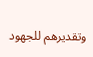وتقديرهم للجهود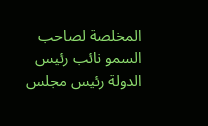المخلصة لصاحب السمو نائب رئيس الدولة رئيس مجلس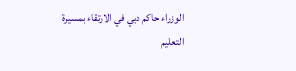الوزراء حاكم دبي في الارتقاء بمسيرة التعليم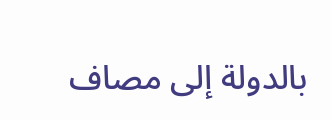بالدولة إلى مصاف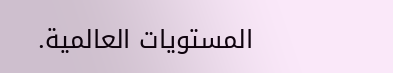المستويات العالمية.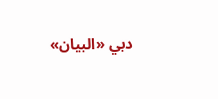دبي «البيان»